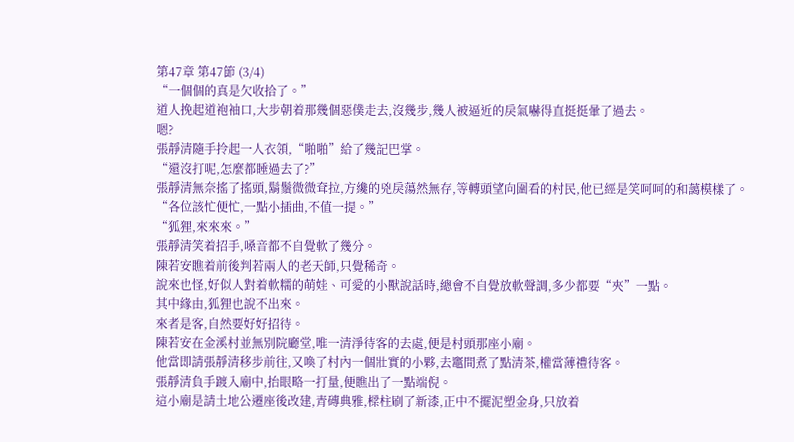第47章 第47節 (3/4)
“一個個的真是欠收拾了。”
道人挽起道袍袖口,大步朝着那幾個惡僕走去,沒幾步,幾人被逼近的戾氣嚇得直挺挺暈了過去。
嗯?
張靜清隨手拎起一人衣領,“啪啪”給了幾記巴掌。
“還沒打呢,怎麼都睡過去了?”
張靜清無奈搖了搖頭,鬍鬚微微耷拉,方纔的兇戾蕩然無存,等轉頭望向圍看的村民,他已經是笑呵呵的和藹模樣了。
“各位該忙便忙,一點小插曲,不值一提。”
“狐狸,來來來。”
張靜清笑着招手,嗓音都不自覺軟了幾分。
陳若安瞧着前後判若兩人的老天師,只覺稀奇。
說來也怪,好似人對着軟糯的萌娃、可愛的小獸說話時,總會不自覺放軟聲調,多少都要“夾”一點。
其中緣由,狐狸也說不出來。
來者是客,自然要好好招待。
陳若安在金溪村並無別院廳堂,唯一清淨待客的去處,便是村頭那座小廟。
他當即請張靜清移步前往,又喚了村內一個壯實的小夥,去竈間煮了點清茶,權當薄禮待客。
張靜清負手踱入廟中,抬眼略一打量,便瞧出了一點端倪。
這小廟是請土地公遷座後改建,青磚典雅,樑柱刷了新漆,正中不擺泥塑金身,只放着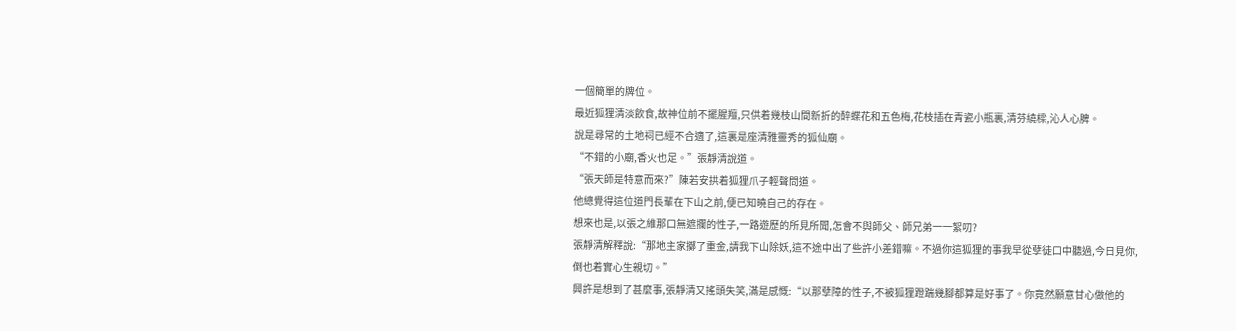一個簡單的牌位。
最近狐狸清淡飲食,故神位前不擺腥羶,只供着幾枝山間新折的醉蝶花和五色梅,花枝插在青瓷小瓶裏,清芬繞樑,沁人心脾。
說是尋常的土地祠已經不合適了,這裏是座清雅靈秀的狐仙廟。
“不錯的小廟,香火也足。”張靜清說道。
“張天師是特意而來?”陳若安拱着狐狸爪子輕聲問道。
他總覺得這位道門長輩在下山之前,便已知曉自己的存在。
想來也是,以張之維那口無遮攔的性子,一路遊歷的所見所聞,怎會不與師父、師兄弟一一絮叨?
張靜清解釋說:“那地主家擲了重金,請我下山除妖,這不途中出了些許小差錯嘛。不過你這狐狸的事我早從孽徒口中聽過,今日見你,倒也着實心生親切。”
興許是想到了甚麼事,張靜清又搖頭失笑,滿是感慨:“以那孽障的性子,不被狐狸蹬踹幾腳都算是好事了。你竟然願意甘心做他的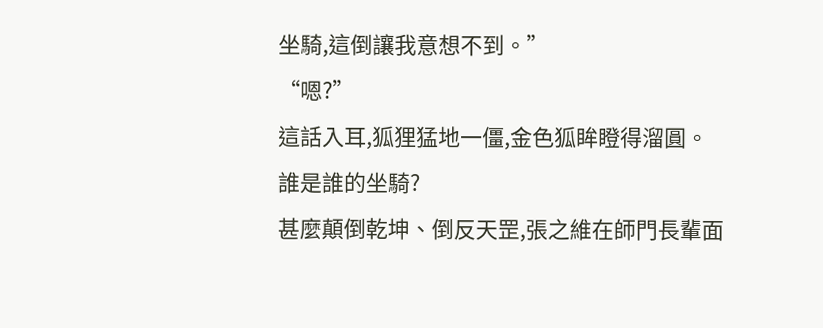坐騎,這倒讓我意想不到。”
“嗯?”
這話入耳,狐狸猛地一僵,金色狐眸瞪得溜圓。
誰是誰的坐騎?
甚麼顛倒乾坤、倒反天罡,張之維在師門長輩面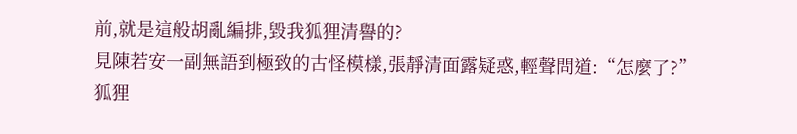前,就是這般胡亂編排,毀我狐狸清譽的?
見陳若安一副無語到極致的古怪模樣,張靜清面露疑惑,輕聲問道:“怎麼了?”
狐狸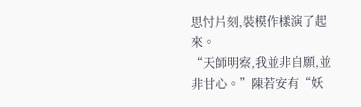思忖片刻,裝模作樣演了起來。
“天師明察,我並非自願,並非甘心。”陳若安有“妖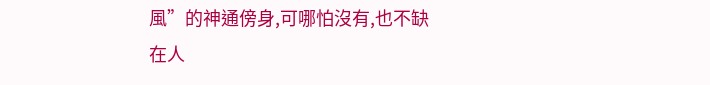風”的神通傍身,可哪怕沒有,也不缺在人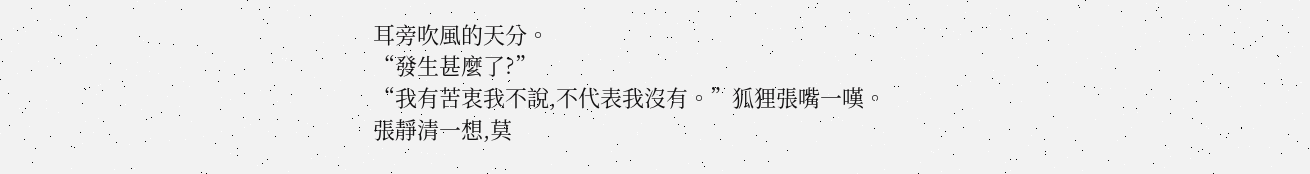耳旁吹風的天分。
“發生甚麼了?”
“我有苦衷我不說,不代表我沒有。”狐狸張嘴一嘆。
張靜清一想,莫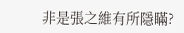非是張之維有所隱瞞?